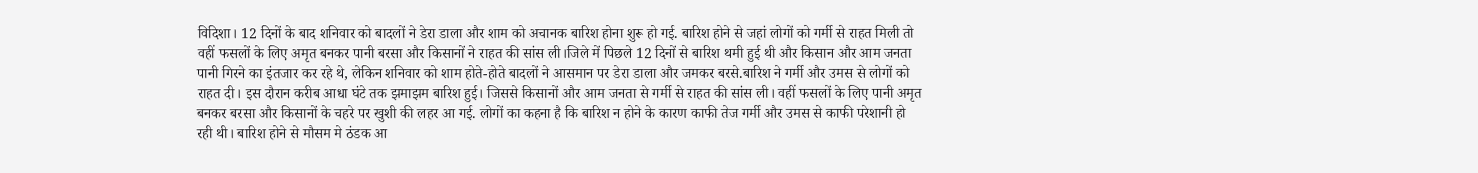विदिशा। 12 दिनों के बाद शनिवार को बादलों ने डेरा डाला और शाम को अचानक बारिश होना शुरू हो गई. बारिश होने से जहां लोगों को गर्मी से राहत मिली तो वहीं फसलों के लिए अमृत बनकर पानी बरसा और किसानों ने राहत की सांस ली।जिले में पिछले 12 दिनों से बारिश थमी हुई थी और किसान और आम जनता पानी गिरने का इंतजार कर रहे थे, लेकिन शनिवार को शाम होते-होते बादलों ने आसमान पर डेरा डाला और जमकर बरसे.बारिश ने गर्मी और उमस से लोगों को राहत दी। इस दौरान करीब आधा घंटे तक झमाझम बारिश हुई। जिससे किसानों और आम जनता से गर्मी से राहत की सांस ली। वहीं फसलों के लिए पानी अमृत बनकर बरसा और किसानों के चहरे पर खुशी की लहर आ गई. लोगों का कहना है कि बारिश न होने के कारण काफी तेज गर्मी और उमस से काफी परेशानी हो रही थी। बारिश होने से मौसम मे ठंडक आ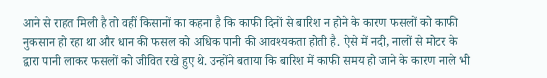आने से राहत मिली है तो वहीं किसानों का कहना है कि काफी दिनों से बारिश न होने के कारण फसलों को काफी नुकसान हो रहा था और धान की फसल को अधिक पानी की आवश्यकता होती है. ऐसे में नदी, नालों से मोटर के द्वारा पानी लाकर फसलों को जीवित रखे हुए थे. उन्होंने बताया कि बारिश में काफी समय हो जाने के कारण नाले भी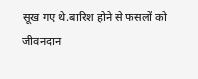सूख गए थे.बारिश होने से फसलों को जीवनदान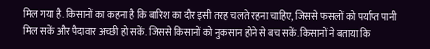मिल गया है. किसानों का कहना है कि बारिश का दौर इसी तरह चलते रहना चाहिए, जिससे फसलों को पर्याप्त पानी मिल सकें और पैदावार अच्छी हो सकें. जिससे किसानों को नुकसान होने से बच सकें. किसानों ने बताया कि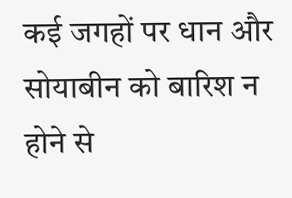कई जगहों पर धान और सोयाबीन को बारिश न होने से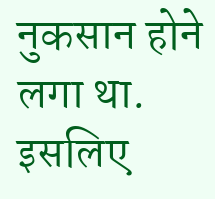नुकसान होने लगा था. इसलिए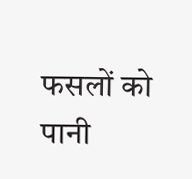फसलों को पानी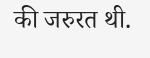की जरुरत थी.